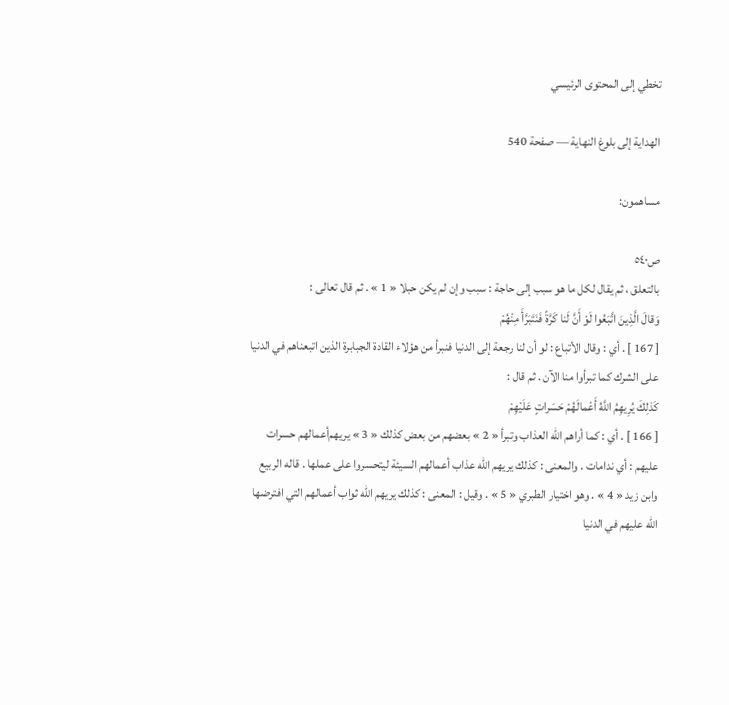تخطي إلى المحتوى الرئيسي

الهداية إلى بلوغ النهاية — صفحة 540

مساهمون:

ص٥٤٠
بالتعلق ، ثم يقال لكل ما هو سبب إلى حاجة : سبب وإن لم يكن حبلا « 1 » . ثم قال تعالى :
وَقالَ الَّذِينَ اتَّبَعُوا لَوْ أَنَّ لَنا كَرَّةً فَنَتَبَرَّأَ مِنْهُمْ
[ 167 ] . أي : وقال الأتباع : لو أن لنا رجعة إلى الدنيا فنبرأ من هؤلاء القادة الجبابرة الذين اتبعناهم في الدنيا على الشرك كما تبرأوا منا الآن . ثم قال :
كَذلِكَ يُرِيهِمُ اللَّهُ أَعْمالَهُمْ حَسَراتٍ عَلَيْهِمْ
[ 166 ] . أي : كما أراهم اللّه العذاب وتبرأ « 2 » بعضهم من بعض كذلك « 3 » يريهم‌أعمالهم حسرات عليهم : أي ندامات . والمعنى : كذلك يريهم اللّه عذاب أعمالهم السيئة ليتحسروا على عملها . قاله الربيع وابن زيد « 4 » . وهو اختيار الطبري « 5 » . وقيل : المعنى : كذلك يريهم اللّه ثواب أعمالهم التي افترضها اللّه عليهم في الدنيا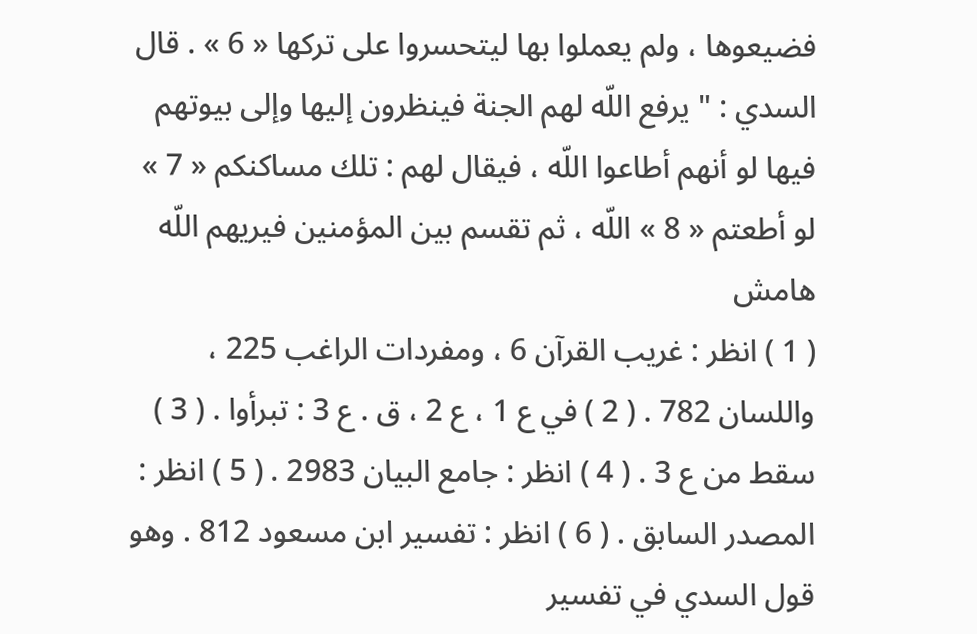فضيعوها ، ولم يعملوا بها ليتحسروا على تركها « 6 » . قال السدي : " يرفع اللّه لهم الجنة فينظرون إليها وإلى بيوتهم فيها لو أنهم أطاعوا اللّه ، فيقال لهم : تلك مساكنكم « 7 » لو أطعتم « 8 » اللّه ، ثم تقسم بين المؤمنين فيريهم اللّه
هامش
( 1 ) انظر : غريب القرآن 6 ، ومفردات الراغب 225 ، واللسان 782 . ( 2 ) في ع 1 ، ع 2 ، ق . ع 3 : تبرأوا . ( 3 ) سقط من ع 3 . ( 4 ) انظر : جامع البيان 2983 . ( 5 ) انظر : المصدر السابق . ( 6 ) انظر : تفسير ابن مسعود 812 . وهو قول السدي في تفسير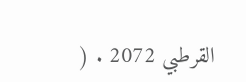القرطبي 2072 . (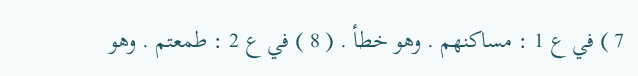7 ) في ع 1 : مساكنهم . وهو خطأ . ( 8 ) في ع 2 : طمعتم . وهو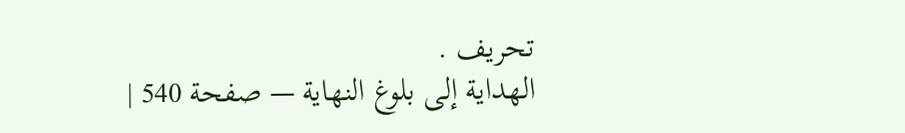تحريف .
الهداية إلى بلوغ النهاية — صفحة 540 |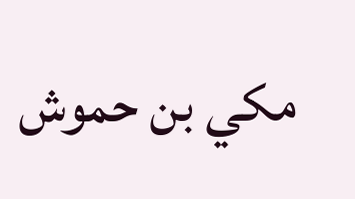مكي بن حموش